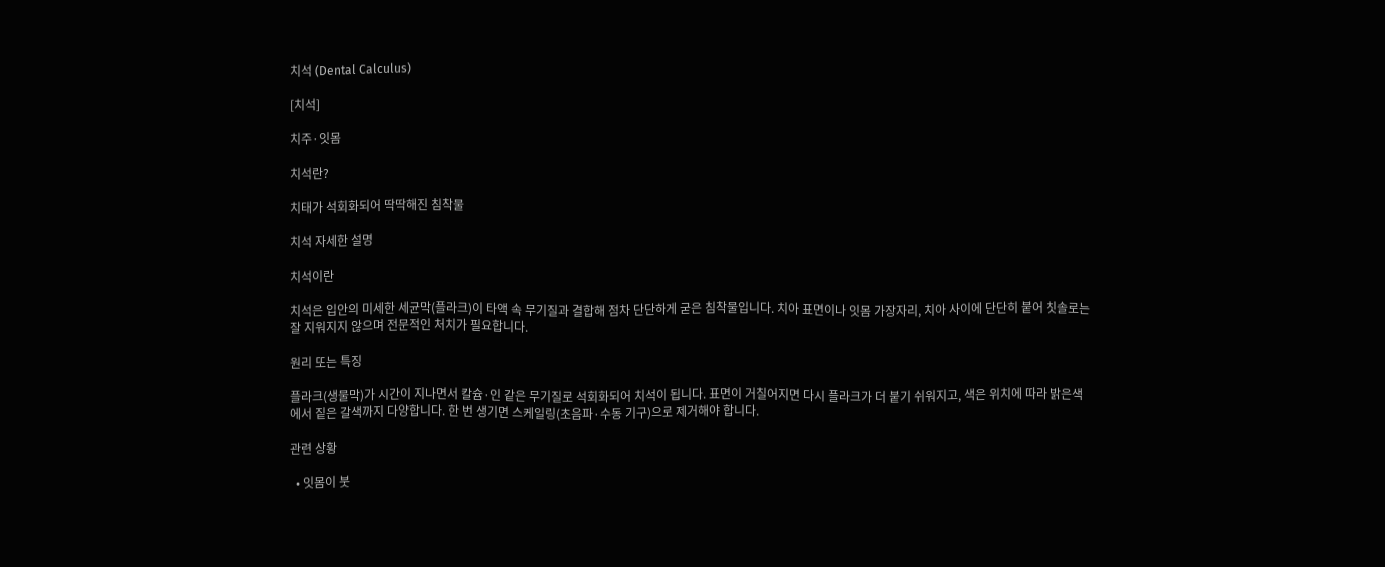치석 (Dental Calculus)

[치석]

치주·잇몸

치석란?

치태가 석회화되어 딱딱해진 침착물

치석 자세한 설명

치석이란

치석은 입안의 미세한 세균막(플라크)이 타액 속 무기질과 결합해 점차 단단하게 굳은 침착물입니다. 치아 표면이나 잇몸 가장자리, 치아 사이에 단단히 붙어 칫솔로는 잘 지워지지 않으며 전문적인 처치가 필요합니다.

원리 또는 특징

플라크(생물막)가 시간이 지나면서 칼슘·인 같은 무기질로 석회화되어 치석이 됩니다. 표면이 거칠어지면 다시 플라크가 더 붙기 쉬워지고, 색은 위치에 따라 밝은색에서 짙은 갈색까지 다양합니다. 한 번 생기면 스케일링(초음파·수동 기구)으로 제거해야 합니다.

관련 상황

  • 잇몸이 붓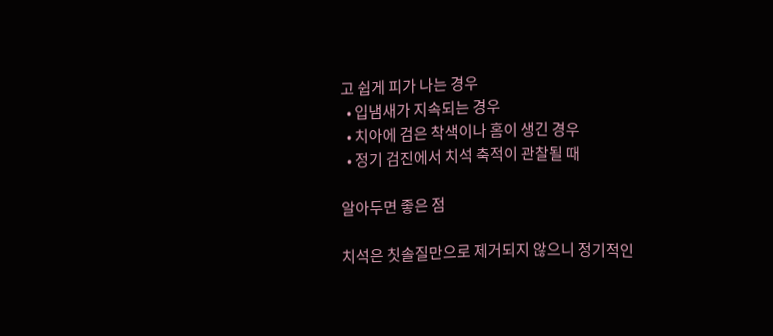고 쉽게 피가 나는 경우
  • 입냄새가 지속되는 경우
  • 치아에 검은 착색이나 홈이 생긴 경우
  • 정기 검진에서 치석 축적이 관찰될 때

알아두면 좋은 점

치석은 칫솔질만으로 제거되지 않으니 정기적인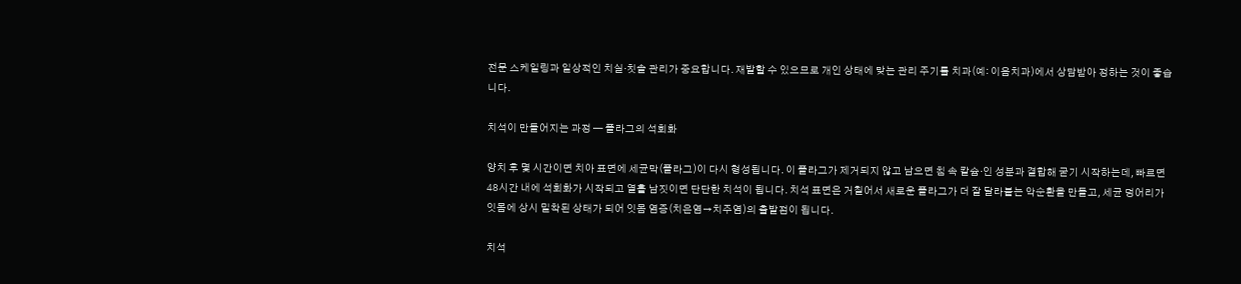전문 스케일링과 일상적인 치실·칫솔 관리가 중요합니다. 재발할 수 있으므로 개인 상태에 맞는 관리 주기를 치과(예: 이음치과)에서 상담받아 정하는 것이 좋습니다.

치석이 만들어지는 과정 — 플라그의 석회화

양치 후 몇 시간이면 치아 표면에 세균막(플라그)이 다시 형성됩니다. 이 플라그가 제거되지 않고 남으면 침 속 칼슘·인 성분과 결합해 굳기 시작하는데, 빠르면 48시간 내에 석회화가 시작되고 열흘 남짓이면 단단한 치석이 됩니다. 치석 표면은 거칠어서 새로운 플라그가 더 잘 달라붙는 악순환을 만들고, 세균 덩어리가 잇몸에 상시 밀착된 상태가 되어 잇몸 염증(치은염→치주염)의 출발점이 됩니다.

치석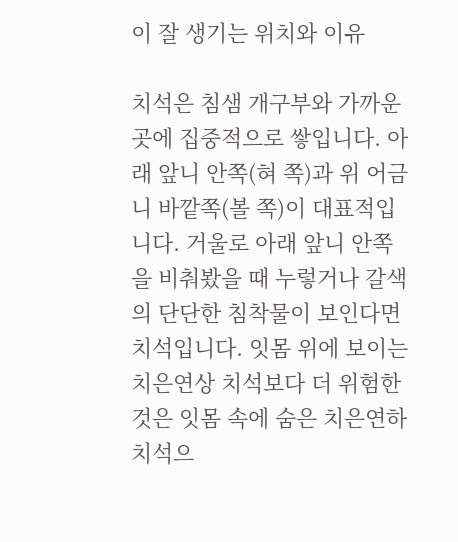이 잘 생기는 위치와 이유

치석은 침샘 개구부와 가까운 곳에 집중적으로 쌓입니다. 아래 앞니 안쪽(혀 쪽)과 위 어금니 바깥쪽(볼 쪽)이 대표적입니다. 거울로 아래 앞니 안쪽을 비춰봤을 때 누렇거나 갈색의 단단한 침착물이 보인다면 치석입니다. 잇몸 위에 보이는 치은연상 치석보다 더 위험한 것은 잇몸 속에 숨은 치은연하 치석으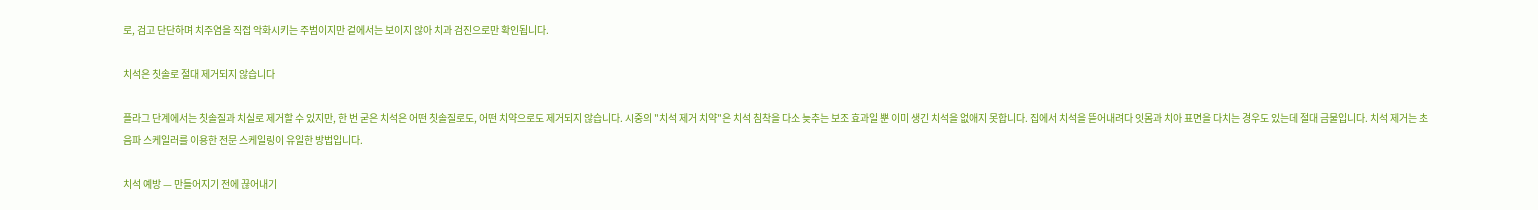로, 검고 단단하며 치주염을 직접 악화시키는 주범이지만 겉에서는 보이지 않아 치과 검진으로만 확인됩니다.

치석은 칫솔로 절대 제거되지 않습니다

플라그 단계에서는 칫솔질과 치실로 제거할 수 있지만, 한 번 굳은 치석은 어떤 칫솔질로도, 어떤 치약으로도 제거되지 않습니다. 시중의 "치석 제거 치약"은 치석 침착을 다소 늦추는 보조 효과일 뿐 이미 생긴 치석을 없애지 못합니다. 집에서 치석을 뜯어내려다 잇몸과 치아 표면을 다치는 경우도 있는데 절대 금물입니다. 치석 제거는 초음파 스케일러를 이용한 전문 스케일링이 유일한 방법입니다.

치석 예방 — 만들어지기 전에 끊어내기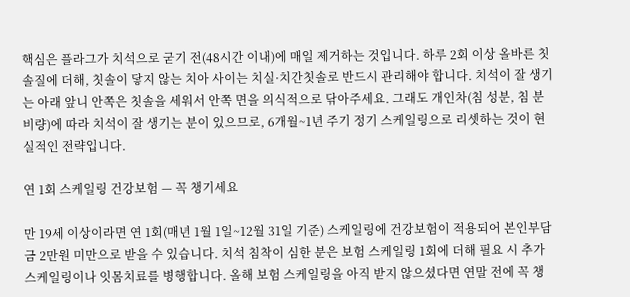핵심은 플라그가 치석으로 굳기 전(48시간 이내)에 매일 제거하는 것입니다. 하루 2회 이상 올바른 칫솔질에 더해, 칫솔이 닿지 않는 치아 사이는 치실·치간칫솔로 반드시 관리해야 합니다. 치석이 잘 생기는 아래 앞니 안쪽은 칫솔을 세워서 안쪽 면을 의식적으로 닦아주세요. 그래도 개인차(침 성분, 침 분비량)에 따라 치석이 잘 생기는 분이 있으므로, 6개월~1년 주기 정기 스케일링으로 리셋하는 것이 현실적인 전략입니다.

연 1회 스케일링 건강보험 — 꼭 챙기세요

만 19세 이상이라면 연 1회(매년 1월 1일~12월 31일 기준) 스케일링에 건강보험이 적용되어 본인부담금 2만원 미만으로 받을 수 있습니다. 치석 침착이 심한 분은 보험 스케일링 1회에 더해 필요 시 추가 스케일링이나 잇몸치료를 병행합니다. 올해 보험 스케일링을 아직 받지 않으셨다면 연말 전에 꼭 챙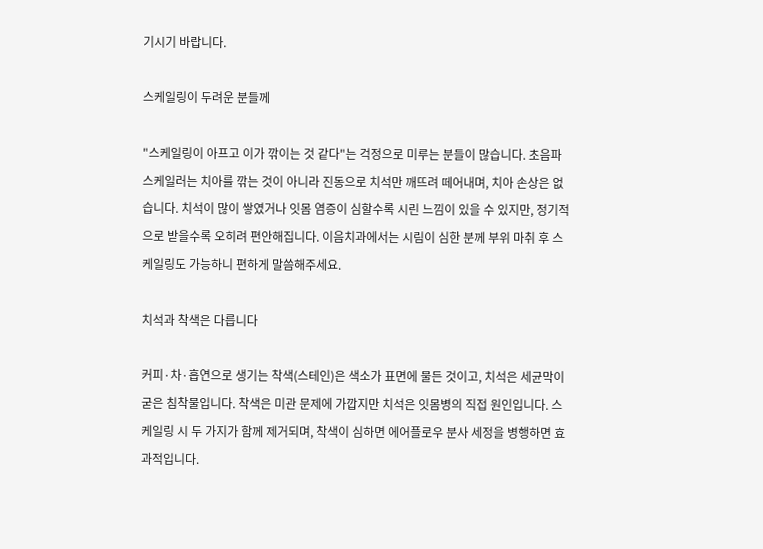기시기 바랍니다.

스케일링이 두려운 분들께

"스케일링이 아프고 이가 깎이는 것 같다"는 걱정으로 미루는 분들이 많습니다. 초음파 스케일러는 치아를 깎는 것이 아니라 진동으로 치석만 깨뜨려 떼어내며, 치아 손상은 없습니다. 치석이 많이 쌓였거나 잇몸 염증이 심할수록 시린 느낌이 있을 수 있지만, 정기적으로 받을수록 오히려 편안해집니다. 이음치과에서는 시림이 심한 분께 부위 마취 후 스케일링도 가능하니 편하게 말씀해주세요.

치석과 착색은 다릅니다

커피·차·흡연으로 생기는 착색(스테인)은 색소가 표면에 물든 것이고, 치석은 세균막이 굳은 침착물입니다. 착색은 미관 문제에 가깝지만 치석은 잇몸병의 직접 원인입니다. 스케일링 시 두 가지가 함께 제거되며, 착색이 심하면 에어플로우 분사 세정을 병행하면 효과적입니다.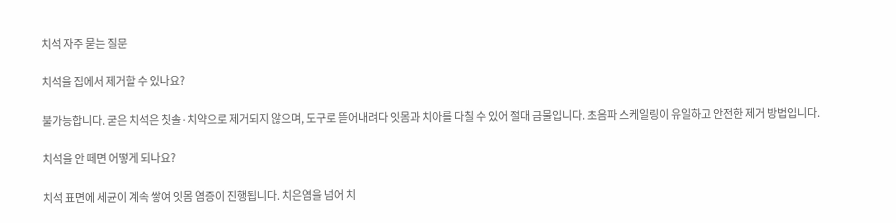치석 자주 묻는 질문

치석을 집에서 제거할 수 있나요?

불가능합니다. 굳은 치석은 칫솔·치약으로 제거되지 않으며, 도구로 뜯어내려다 잇몸과 치아를 다칠 수 있어 절대 금물입니다. 초음파 스케일링이 유일하고 안전한 제거 방법입니다.

치석을 안 떼면 어떻게 되나요?

치석 표면에 세균이 계속 쌓여 잇몸 염증이 진행됩니다. 치은염을 넘어 치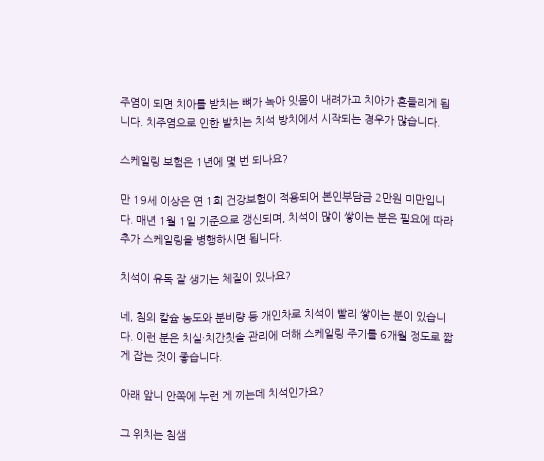주염이 되면 치아를 받치는 뼈가 녹아 잇몸이 내려가고 치아가 흔들리게 됩니다. 치주염으로 인한 발치는 치석 방치에서 시작되는 경우가 많습니다.

스케일링 보험은 1년에 몇 번 되나요?

만 19세 이상은 연 1회 건강보험이 적용되어 본인부담금 2만원 미만입니다. 매년 1월 1일 기준으로 갱신되며, 치석이 많이 쌓이는 분은 필요에 따라 추가 스케일링을 병행하시면 됩니다.

치석이 유독 잘 생기는 체질이 있나요?

네, 침의 칼슘 농도와 분비량 등 개인차로 치석이 빨리 쌓이는 분이 있습니다. 이런 분은 치실·치간칫솔 관리에 더해 스케일링 주기를 6개월 정도로 짧게 잡는 것이 좋습니다.

아래 앞니 안쪽에 누런 게 끼는데 치석인가요?

그 위치는 침샘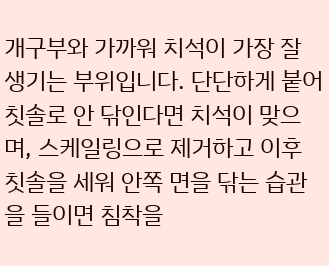개구부와 가까워 치석이 가장 잘 생기는 부위입니다. 단단하게 붙어 칫솔로 안 닦인다면 치석이 맞으며, 스케일링으로 제거하고 이후 칫솔을 세워 안쪽 면을 닦는 습관을 들이면 침착을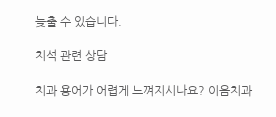늦출 수 있습니다.

치석 관련 상담

치과 용어가 어렵게 느껴지시나요? 이음치과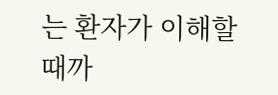는 환자가 이해할 때까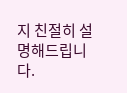지 친절히 설명해드립니다.